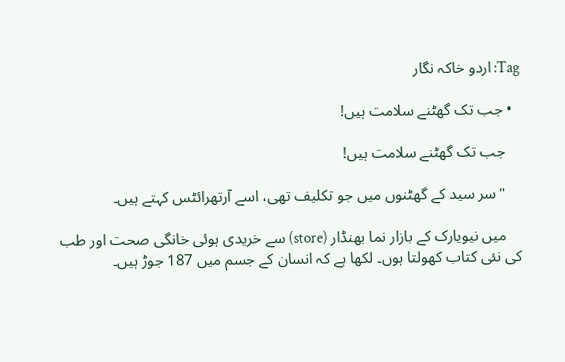Tag: اردو خاکہ نگار

  • جب تک گھٹنے سلامت ہیں!

    جب تک گھٹنے سلامت ہیں!

    "سر سید کے گھٹنوں میں جو تکلیف تھی، اسے آرتھرائٹس کہتے ہیں۔

    میں نیویارک کے بازار نما بھنڈار (store) سے خریدی ہوئی خانگی صحت اور طب کی نئی کتاب کھولتا ہوں۔ لکھا ہے کہ انسان کے جسم میں 187 جوڑ ہیں۔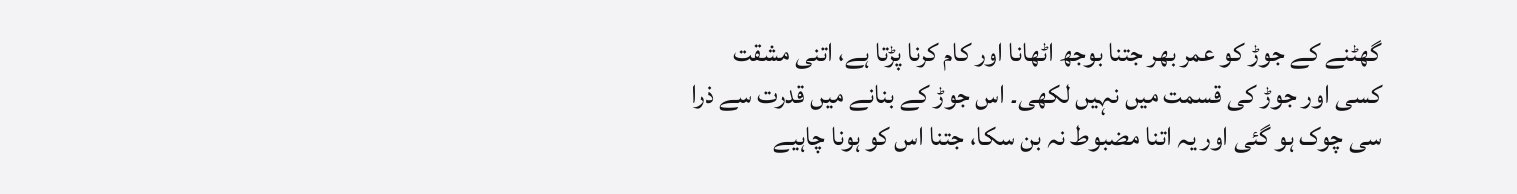گھٹنے کے جوڑ کو عمر بھر جتنا بوجھ اٹھانا اور کام کرنا پڑتا ہے، اتنی مشقت کسی اور جوڑ کی قسمت میں نہیں لکھی۔ اس جوڑ کے بنانے میں قدرت سے ذرا سی چوک ہو گئی اور یہ اتنا مضبوط نہ بن سکا، جتنا اس کو ہونا چاہیے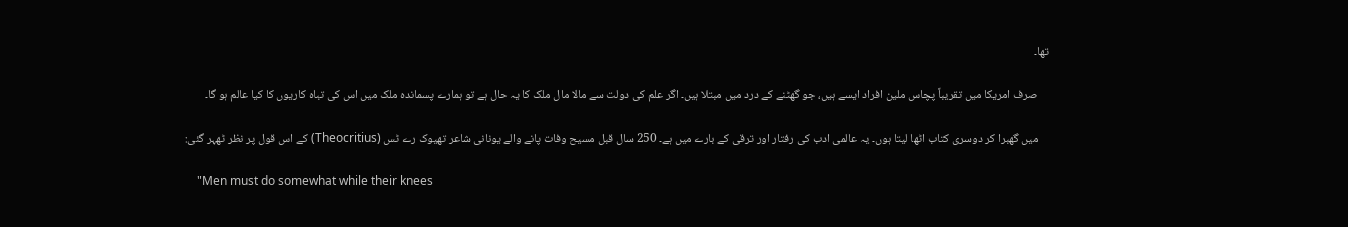تھا۔

    صرف امریکا میں تقریباً پچاس ملین افراد ایسے ہیں، جو گھٹنے کے درد میں مبتلا ہیں۔ اگر علم کی دولت سے مالا مال ملک کا یہ حال ہے تو ہمارے پسماندہ ملک میں اس کی تباہ کاریوں کا کیا عالم ہو گا۔

    میں گھبرا کر دوسری کتاب اٹھا لیتا ہوں۔ یہ عالمی ادب کی رفتار اور ترقی کے بارے میں ہے۔ 250 سال قبل مسیح وفات پانے والے یونانی شاعر تھیوک رے ٹس (Theocritius) کے اس قول پر نظر ٹھہر گئی:

    "Men must do somewhat while their knees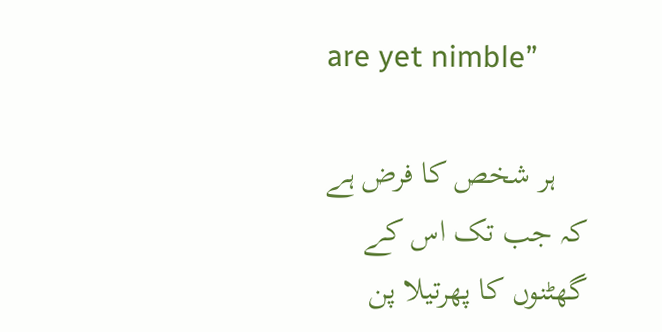are yet nimble”

    ہر شخص کا فرض ہے کہ جب تک اس کے گھٹنوں کا پھرتیلا پن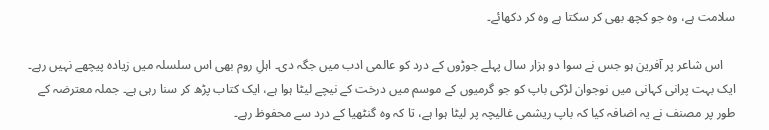سلامت ہے، وہ جو کچھ بھی کر سکتا ہے وہ کر دکھائے۔

    اس شاعر پر آفرین ہو جس نے سوا دو ہزار سال پہلے جوڑوں کے درد کو عالمی ادب میں جگہ دی۔ اہلِ روم بھی اس سلسلہ میں زیادہ پیچھے نہیں رہے۔ ایک بہت پرانی کہانی میں نوجوان لڑکی باپ کو جو گرمیوں کے موسم میں درخت کے نیچے لیٹا ہوا ہے، ایک کتاب پڑھ کر سنا رہی ہے۔ جملہ معترضہ کے طور پر مصنف نے یہ اضافہ کیا کہ باپ ریشمی غالیچہ پر لیٹا ہوا ہے، تا کہ وہ گنٹھیا کے درد سے محفوظ رہے۔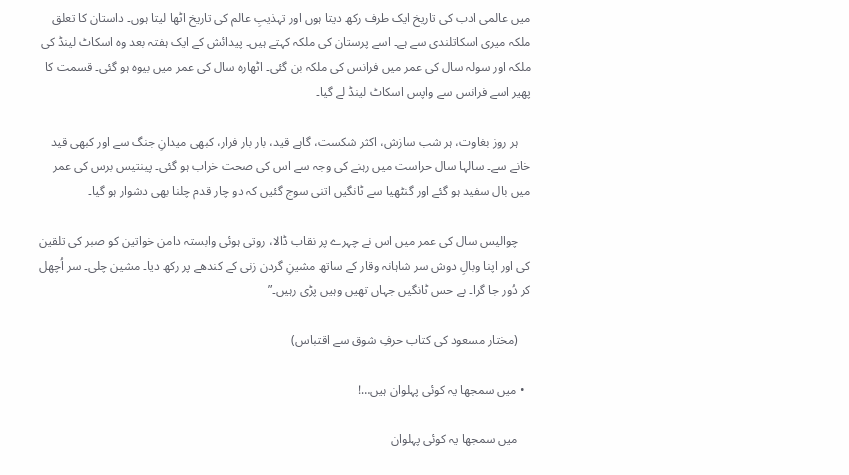میں عالمی ادب کی تاریخ ایک طرف رکھ دیتا ہوں اور تہذیبِ عالم کی تاریخ اٹھا لیتا ہوں۔ داستان کا تعلق ملکہ میری اسکاتلندی سے ہے۔ اسے پرستان کی ملکہ کہتے ہیں۔ پیدائش کے ایک ہفتہ بعد وہ اسکاٹ لینڈ کی ملکہ اور سولہ سال کی عمر میں فرانس کی ملکہ بن گئی۔ اٹھارہ سال کی عمر میں بیوہ ہو گئی۔ قسمت کا پھیر اسے فرانس سے واپس اسکاٹ لینڈ لے گیا۔

    ہر روز بغاوت، ہر شب سازش، اکثر شکست، گاہے قید، بار بار فرار، کبھی میدانِ جنگ سے اور کبھی قید خانے سے۔ سالہا سال حراست میں رہنے کی وجہ سے اس کی صحت خراب ہو گئی۔ پینتیس برس کی عمر میں بال سفید ہو گئے اور گنٹھیا سے ٹانگیں اتنی سوج گئیں کہ دو چار قدم چلنا بھی دشوار ہو گیا۔

    چوالیس سال کی عمر میں اس نے چہرے پر نقاب ڈالا، روتی ہوئی وابستہ دامن خواتین کو صبر کی تلقین کی اور اپنا وبالِ دوش سر شاہانہ وقار کے ساتھ مشینِ گردن زنی کے کندھے پر رکھ دیا۔ مشین چلی۔ سر اُچھل کر دُور جا گرا۔ بے حس ٹانگیں جہاں تھیں وہیں پڑی رہیں۔”

    (مختار مسعود کی کتاب حرفِ شوق سے اقتباس)

  • میں سمجھا یہ کوئی پہلوان ہیں…!

    میں سمجھا یہ کوئی پہلوان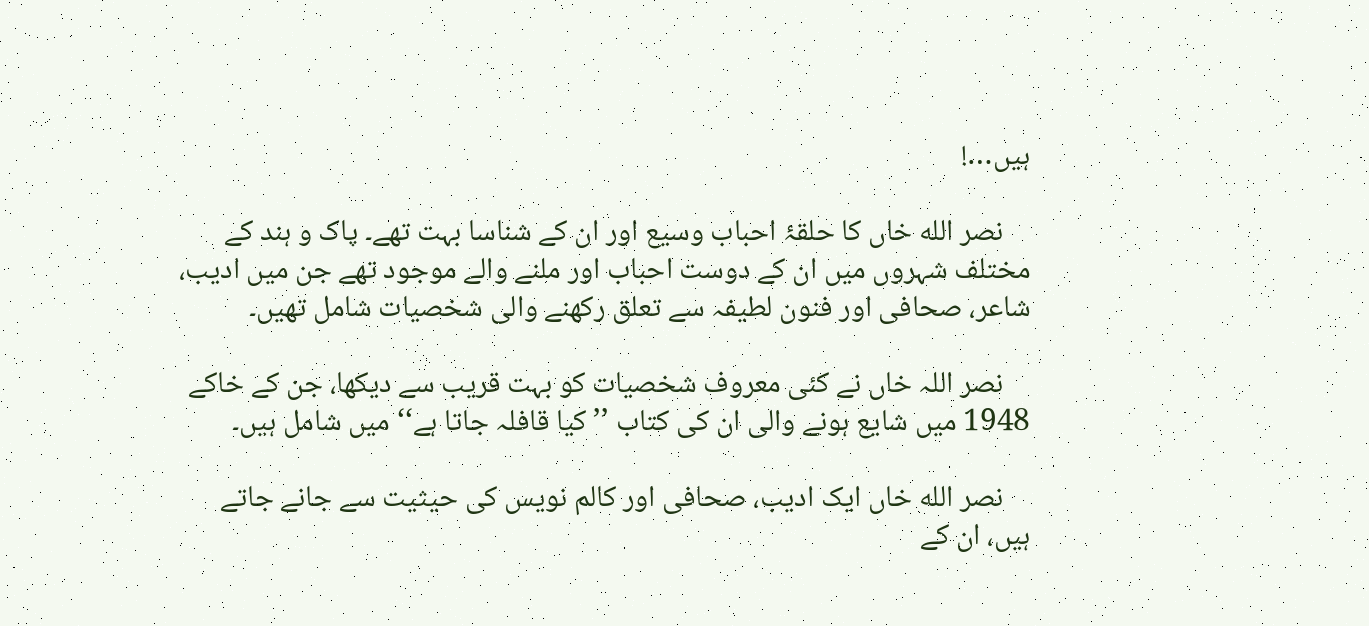ہیں…!

    نصر الله خاں کا حلقۂ احباب وسیع اور ان کے شناسا بہت تھے۔ پاک و ہند کے مختلف شہروں میں ان کے دوست احباب اور ملنے والے موجود تھے جن میں ادیب، شاعر، صحافی اور فنون لطیفہ سے تعلق رکھنے والی شخصیات شامل تھیں۔

    نصر اللہ خاں نے کئی معروف شخصیات کو بہت قریب سے دیکھا، جن کے خاکے 1948 میں شایع ہونے والی ان کی کتاب ’’کیا قافلہ جاتا ہے‘‘ میں شامل ہیں۔

    نصر الله خاں ایک ادیب، صحافی اور کالم نویس کی حیثیت سے جانے جاتے ہیں، ان کے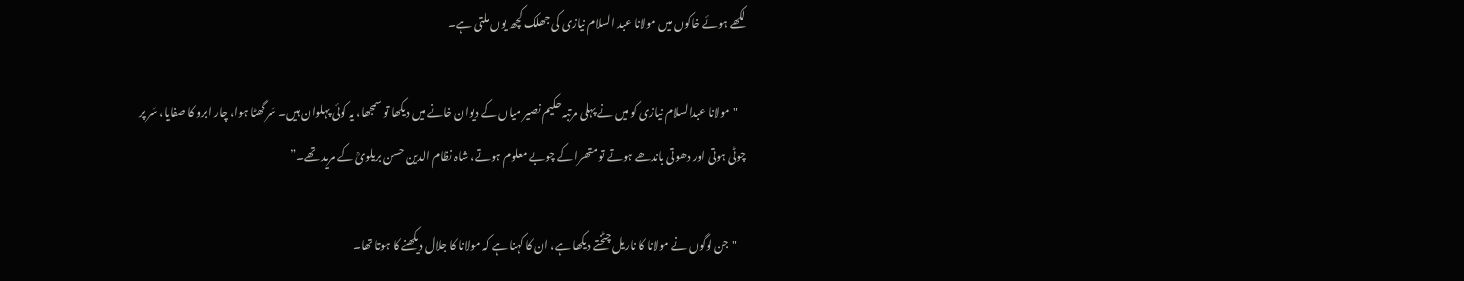لکھے ہوئے خاکوں میں مولانا عبد السلام نیازی کی جھلک کچھ یوں ملتی ہے۔

    "مولانا عبدالسلام نیازی کو میں نے پہلی مرتبہ حکیم نصیر میاں کے دیوان خانے میں دیکھا تو سمجھا، یہ کوئی پہلوان ہیں۔ سَر گھٹا ہوا، چار ابرو کا صفایا، سَر پر چوٹی ہوتی اور دھوتی باندھے ہوتے تو متھرا کے چوبے معلوم ہوتے، شاہ نظام الدین حسن بریلویؒ کے مرید تھے۔”

    "جن لوگوں نے مولانا کا ناریل چٹختے دیکھا ہے، ان کا کہنا ہے کہ مولانا کا جلال دیکھنے کا ہوتا تھا۔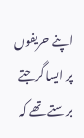اپنے حریفوں پر ایسا گرجتے برستے تھے کہ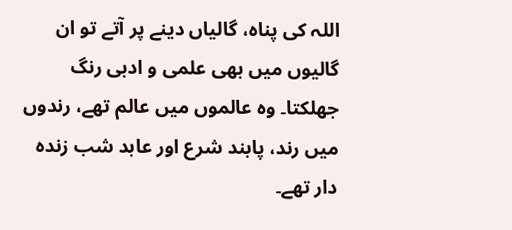اللہ کی پناہ، گالیاں دینے پر آتے تو ان گالیوں میں بھی علمی و ادبی رنگ جھلکتا۔ وہ عالموں میں عالم تھے، رندوں میں رند، پابند شرع اور عابد شب زندہ دار تھے۔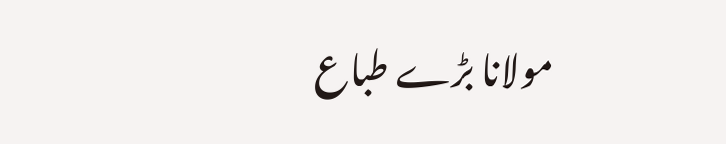مولانا بڑے طباع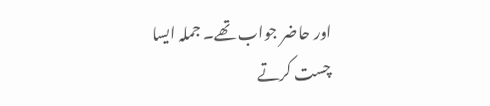اور حاضر جواب تھے۔ جملہ ایسا چست کرتے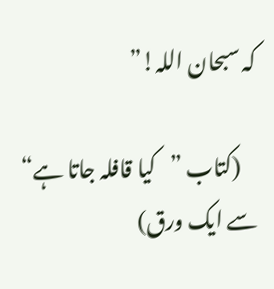کہ سبحان اللہ!”

    (کتاب ”کیا قافلہ جاتا ہے“ سے ایک ورق)